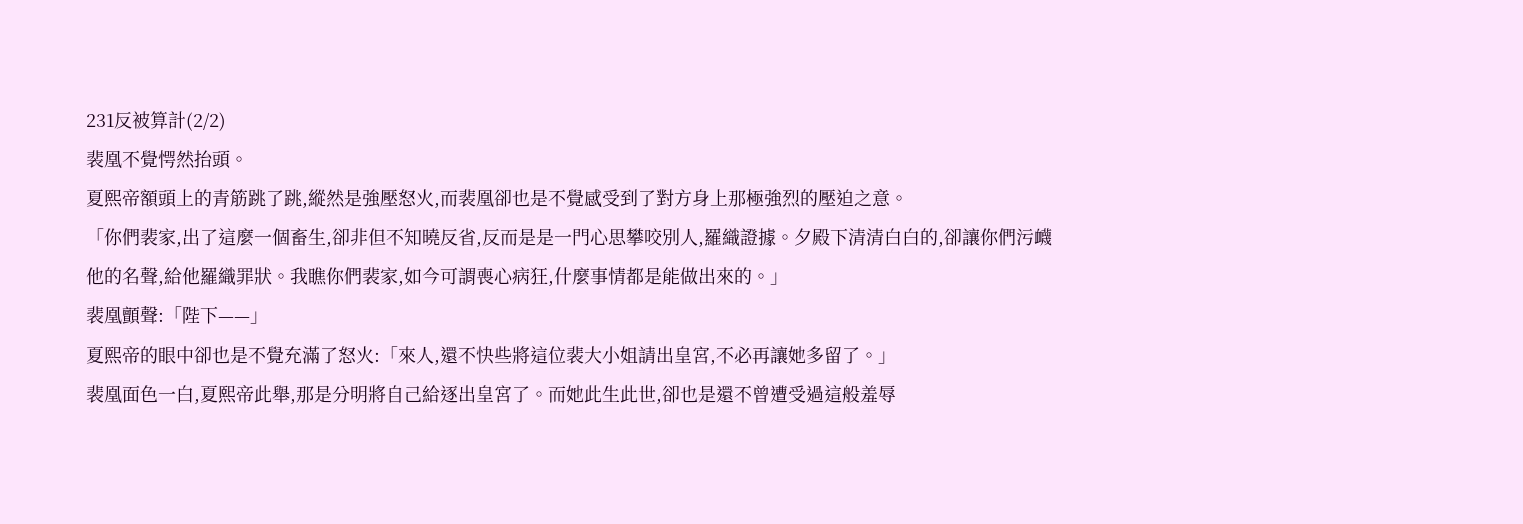231反被算計(2/2)
裴凰不覺愕然抬頭。
夏熙帝額頭上的青筋跳了跳,縱然是強壓怒火,而裴凰卻也是不覺感受到了對方身上那極強烈的壓迫之意。
「你們裴家,出了這麼一個畜生,卻非但不知曉反省,反而是是一門心思攀咬別人,羅織證據。夕殿下清清白白的,卻讓你們污衊他的名聲,給他羅織罪狀。我瞧你們裴家,如今可謂喪心病狂,什麼事情都是能做出來的。」
裴凰顫聲:「陛下——」
夏熙帝的眼中卻也是不覺充滿了怒火:「來人,還不快些將這位裴大小姐請出皇宮,不必再讓她多留了。」
裴凰面色一白,夏熙帝此舉,那是分明將自己給逐出皇宮了。而她此生此世,卻也是還不曾遭受過這般羞辱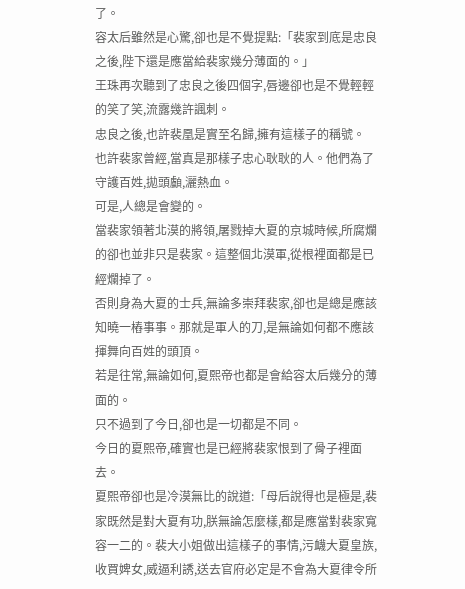了。
容太后雖然是心驚,卻也是不覺提點:「裴家到底是忠良之後,陛下還是應當給裴家幾分薄面的。」
王珠再次聽到了忠良之後四個字,唇邊卻也是不覺輕輕的笑了笑,流露幾許諷刺。
忠良之後,也許裴凰是實至名歸,擁有這樣子的稱號。
也許裴家曾經,當真是那樣子忠心耿耿的人。他們為了守護百姓,拋頭顱,灑熱血。
可是,人總是會變的。
當裴家領著北漠的將領,屠戮掉大夏的京城時候,所腐爛的卻也並非只是裴家。這整個北漠軍,從根裡面都是已經爛掉了。
否則身為大夏的士兵,無論多崇拜裴家,卻也是總是應該知曉一樁事事。那就是軍人的刀,是無論如何都不應該揮舞向百姓的頭頂。
若是往常,無論如何,夏熙帝也都是會給容太后幾分的薄面的。
只不過到了今日,卻也是一切都是不同。
今日的夏熙帝,確實也是已經將裴家恨到了骨子裡面去。
夏熙帝卻也是冷漠無比的說道:「母后說得也是極是,裴家既然是對大夏有功,朕無論怎麼樣,都是應當對裴家寬容一二的。裴大小姐做出這樣子的事情,污衊大夏皇族,收買婢女,威逼利誘,送去官府必定是不會為大夏律令所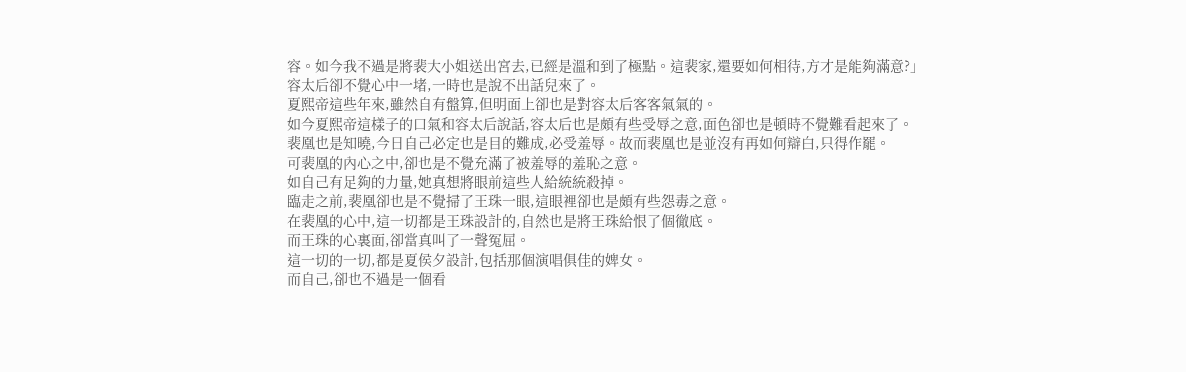容。如今我不過是將裴大小姐送出宮去,已經是溫和到了極點。這裴家,還要如何相待,方才是能夠滿意?」
容太后卻不覺心中一堵,一時也是說不出話兒來了。
夏熙帝這些年來,雖然自有盤算,但明面上卻也是對容太后客客氣氣的。
如今夏熙帝這樣子的口氣和容太后說話,容太后也是頗有些受辱之意,面色卻也是頓時不覺難看起來了。
裴凰也是知曉,今日自己必定也是目的難成,必受羞辱。故而裴凰也是並沒有再如何辯白,只得作罷。
可裴凰的內心之中,卻也是不覺充滿了被羞辱的羞恥之意。
如自己有足夠的力量,她真想將眼前這些人給統統殺掉。
臨走之前,裴凰卻也是不覺掃了王珠一眼,這眼裡卻也是頗有些怨毒之意。
在裴凰的心中,這一切都是王珠設計的,自然也是將王珠給恨了個徹底。
而王珠的心裏面,卻當真叫了一聲冤屈。
這一切的一切,都是夏侯夕設計,包括那個演唱俱佳的婢女。
而自己,卻也不過是一個看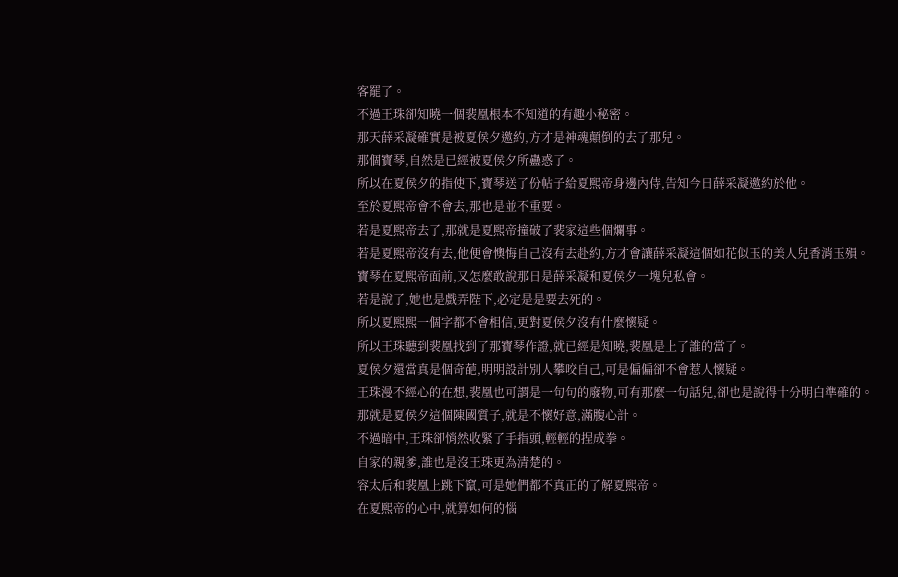客罷了。
不過王珠卻知曉一個裴凰根本不知道的有趣小秘密。
那天薛采凝確實是被夏侯夕邀約,方才是神魂顛倒的去了那兒。
那個寶琴,自然是已經被夏侯夕所蠱惑了。
所以在夏侯夕的指使下,寶琴送了份帖子給夏熙帝身邊內侍,告知今日薛采凝邀約於他。
至於夏熙帝會不會去,那也是並不重要。
若是夏熙帝去了,那就是夏熙帝撞破了裴家這些個爛事。
若是夏熙帝沒有去,他便會懊悔自己沒有去赴約,方才會讓薛采凝這個如花似玉的美人兒香消玉殞。
寶琴在夏熙帝面前,又怎麼敢說那日是薛采凝和夏侯夕一塊兒私會。
若是說了,她也是戲弄陛下,必定是是要去死的。
所以夏熙熙一個字都不會相信,更對夏侯夕沒有什麼懷疑。
所以王珠聽到裴凰找到了那寶琴作證,就已經是知曉,裴凰是上了誰的當了。
夏侯夕還當真是個奇葩,明明設計別人攀咬自己,可是偏偏卻不會惹人懷疑。
王珠漫不經心的在想,裴凰也可謂是一句句的廢物,可有那麼一句話兒,卻也是說得十分明白準確的。
那就是夏侯夕這個陳國質子,就是不懷好意,滿腹心計。
不過暗中,王珠卻悄然收緊了手指頭,輕輕的捏成拳。
自家的親爹,誰也是沒王珠更為清楚的。
容太后和裴凰上跳下竄,可是她們都不真正的了解夏熙帝。
在夏熙帝的心中,就算如何的惱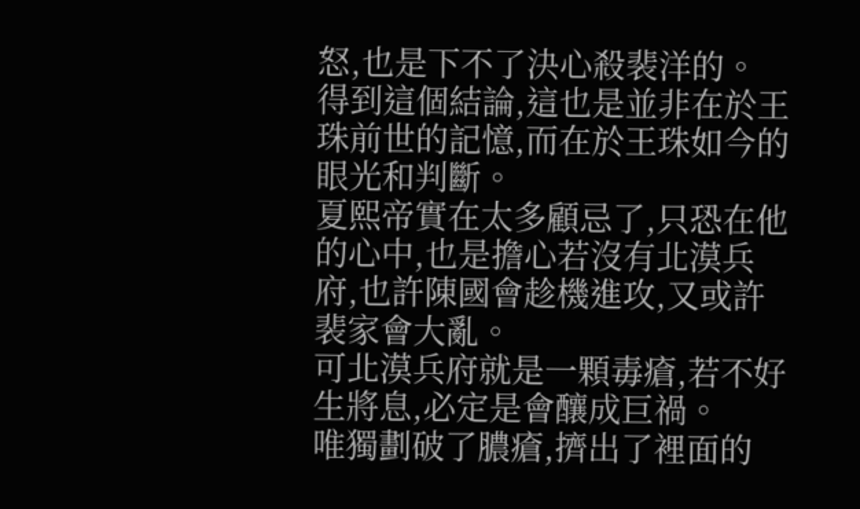怒,也是下不了決心殺裴洋的。
得到這個結論,這也是並非在於王珠前世的記憶,而在於王珠如今的眼光和判斷。
夏熙帝實在太多顧忌了,只恐在他的心中,也是擔心若沒有北漠兵府,也許陳國會趁機進攻,又或許裴家會大亂。
可北漠兵府就是一顆毒瘡,若不好生將息,必定是會釀成巨禍。
唯獨劃破了膿瘡,擠出了裡面的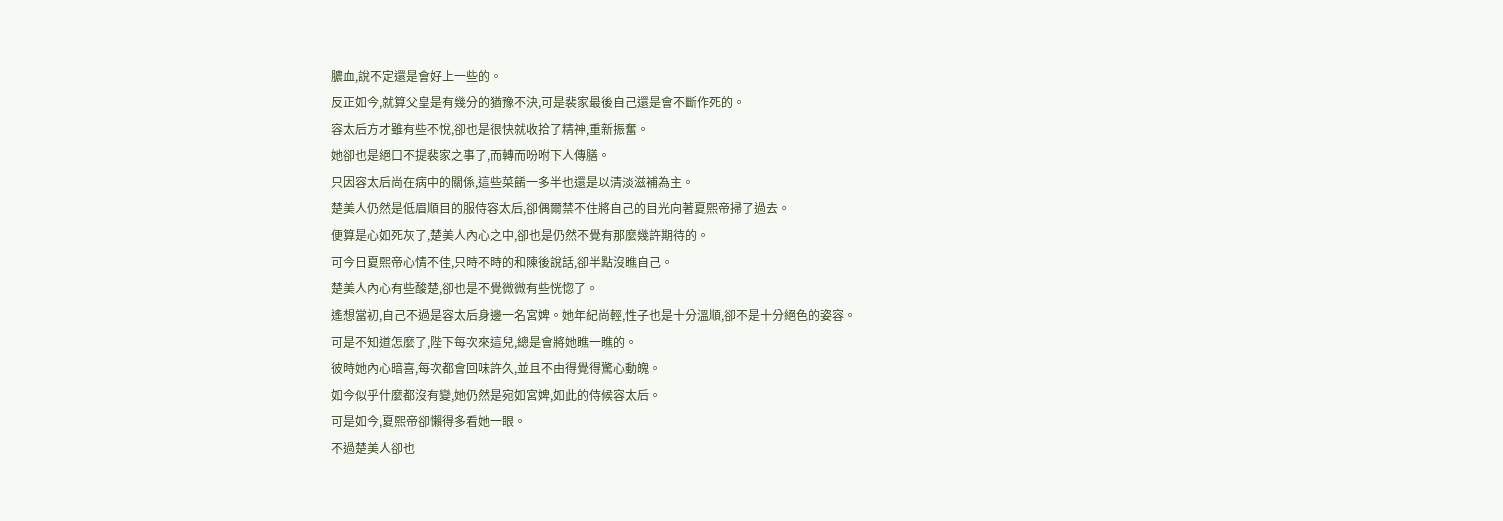膿血,說不定還是會好上一些的。
反正如今,就算父皇是有幾分的猶豫不決,可是裴家最後自己還是會不斷作死的。
容太后方才雖有些不悅,卻也是很快就收拾了精神,重新振奮。
她卻也是絕口不提裴家之事了,而轉而吩咐下人傳膳。
只因容太后尚在病中的關係,這些菜餚一多半也還是以清淡滋補為主。
楚美人仍然是低眉順目的服侍容太后,卻偶爾禁不住將自己的目光向著夏熙帝掃了過去。
便算是心如死灰了,楚美人內心之中,卻也是仍然不覺有那麼幾許期待的。
可今日夏熙帝心情不佳,只時不時的和陳後說話,卻半點沒瞧自己。
楚美人內心有些酸楚,卻也是不覺微微有些恍惚了。
遙想當初,自己不過是容太后身邊一名宮婢。她年紀尚輕,性子也是十分溫順,卻不是十分絕色的姿容。
可是不知道怎麼了,陛下每次來這兒,總是會將她瞧一瞧的。
彼時她內心暗喜,每次都會回味許久,並且不由得覺得驚心動魄。
如今似乎什麼都沒有變,她仍然是宛如宮婢,如此的侍候容太后。
可是如今,夏熙帝卻懶得多看她一眼。
不過楚美人卻也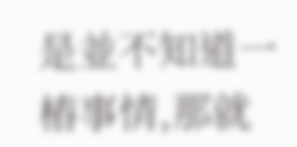是並不知道一樁事情,那就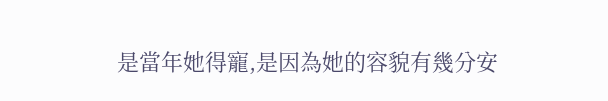是當年她得寵,是因為她的容貌有幾分安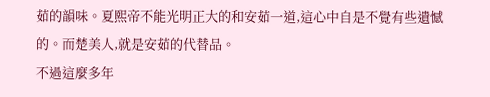茹的韻味。夏熙帝不能光明正大的和安茹一道,這心中自是不覺有些遺憾的。而楚美人,就是安茹的代替品。
不過這麼多年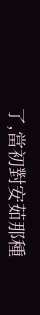了,當初對安茹那種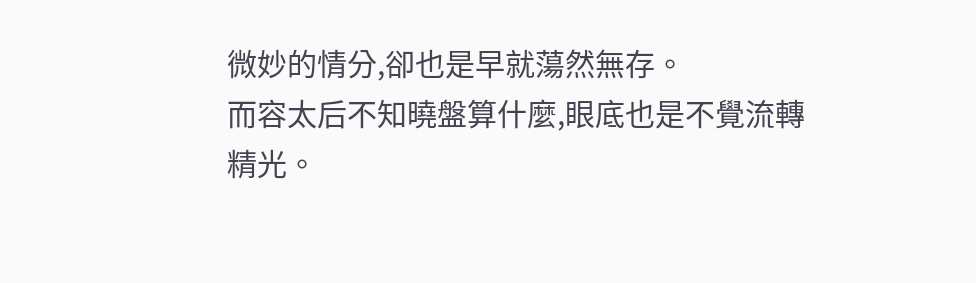微妙的情分,卻也是早就蕩然無存。
而容太后不知曉盤算什麼,眼底也是不覺流轉精光。